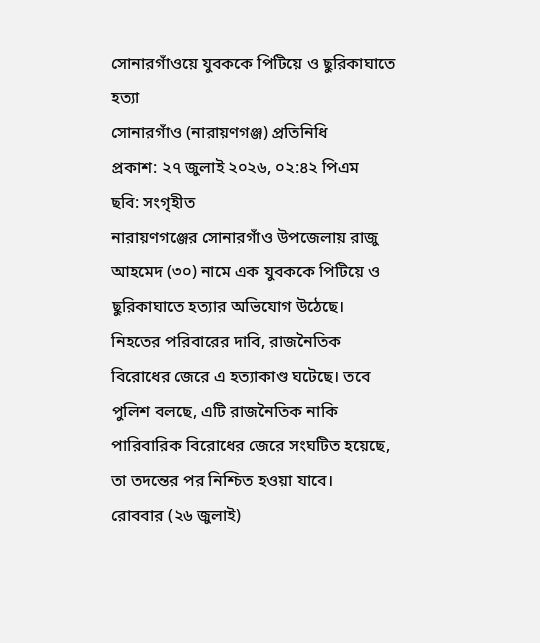সোনারগাঁওয়ে যুবককে পিটিয়ে ও ছুরিকাঘাতে হত্যা
সোনারগাঁও (নারায়ণগঞ্জ) প্রতিনিধি
প্রকাশ: ২৭ জুলাই ২০২৬, ০২:৪২ পিএম
ছবি: সংগৃহীত
নারায়ণগঞ্জের সোনারগাঁও উপজেলায় রাজু আহমেদ (৩০) নামে এক যুবককে পিটিয়ে ও ছুরিকাঘাতে হত্যার অভিযোগ উঠেছে।
নিহতের পরিবারের দাবি, রাজনৈতিক বিরোধের জেরে এ হত্যাকাণ্ড ঘটেছে। তবে পুলিশ বলছে, এটি রাজনৈতিক নাকি পারিবারিক বিরোধের জেরে সংঘটিত হয়েছে, তা তদন্তের পর নিশ্চিত হওয়া যাবে।
রোববার (২৬ জুলাই)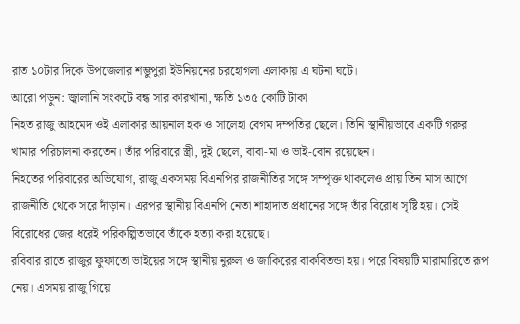রাত ১০টার দিকে উপজেলার শম্ভুপুরা ইউনিয়নের চরহোগলা এলাকায় এ ঘটনা ঘটে।
আরো পড়ুন: জ্বালানি সংকটে বন্ধ সার কারখানা, ক্ষতি ১৩৫ কোটি টাকা
নিহত রাজু আহমেদ ওই এলাকার আয়নাল হক ও সালেহা বেগম দম্পতির ছেলে। তিনি স্থানীয়ভাবে একটি গরুর খামার পরিচালনা করতেন। তাঁর পরিবারে স্ত্রী, দুই ছেলে, বাবা-মা ও ভাই-বোন রয়েছেন।
নিহতের পরিবারের অভিযোগ, রাজু একসময় বিএনপির রাজনীতির সঙ্গে সম্পৃক্ত থাকলেও প্রায় তিন মাস আগে রাজনীতি থেকে সরে দাঁড়ান। এরপর স্থানীয় বিএনপি নেতা শাহাদাত প্রধানের সঙ্গে তাঁর বিরোধ সৃষ্টি হয়। সেই বিরোধের জের ধরেই পরিকল্পিতভাবে তাঁকে হত্যা করা হয়েছে।
রবিবার রাতে রাজুর ফুফাতো ভাইয়ের সঙ্গে স্থানীয় নুরুল ও জাকিরের বাকবিতন্ডা হয়। পরে বিষয়টি মারামারিতে রূপ নেয়। এসময় রাজু গিয়ে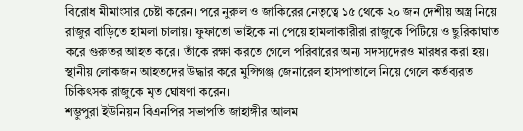বিরোধ মীমাংসার চেষ্টা করেন। পরে নুরুল ও জাকিরের নেতৃত্বে ১৫ থেকে ২০ জন দেশীয় অস্ত্র নিয়ে রাজুর বাড়িতে হামলা চালায়। ফুফাতো ভাইকে না পেয়ে হামলাকারীরা রাজুকে পিটিয়ে ও ছুরিকাঘাত করে গুরুতর আহত করে। তাঁকে রক্ষা করতে গেলে পরিবারের অন্য সদস্যদেরও মারধর করা হয়।
স্থানীয় লোকজন আহতদের উদ্ধার করে মুন্সিগঞ্জ জেনারেল হাসপাতালে নিয়ে গেলে কর্তব্যরত চিকিৎসক রাজুকে মৃত ঘোষণা করেন।
শম্ভুপুরা ইউনিয়ন বিএনপির সভাপতি জাহাঙ্গীর আলম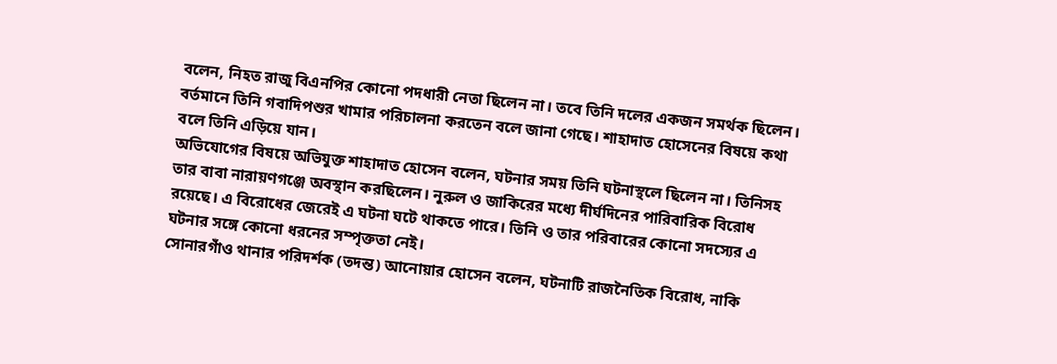বলেন, নিহত রাজু বিএনপির কোনো পদধারী নেতা ছিলেন না। তবে তিনি দলের একজন সমর্থক ছিলেন। বর্তমানে তিনি গবাদিপশুর খামার পরিচালনা করতেন বলে জানা গেছে। শাহাদাত হোসেনের বিষয়ে কথা বলে তিনি এড়িয়ে যান।
অভিযোগের বিষয়ে অভিযুক্ত শাহাদাত হোসেন বলেন, ঘটনার সময় তিনি ঘটনাস্থলে ছিলেন না। তিনিসহ তার বাবা নারায়ণগঞ্জে অবস্থান করছিলেন। নুরুল ও জাকিরের মধ্যে দীর্ঘদিনের পারিবারিক বিরোধ রয়েছে। এ বিরোধের জেরেই এ ঘটনা ঘটে থাকতে পারে। তিনি ও তার পরিবারের কোনো সদস্যের এ ঘটনার সঙ্গে কোনো ধরনের সম্পৃক্ততা নেই।
সোনারগাঁও থানার পরিদর্শক (তদন্ত) আনোয়ার হোসেন বলেন, ঘটনাটি রাজনৈতিক বিরোধ, নাকি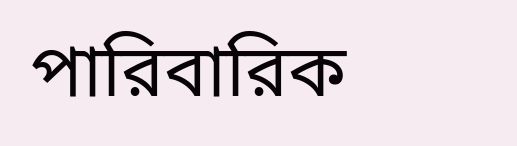পারিবারিক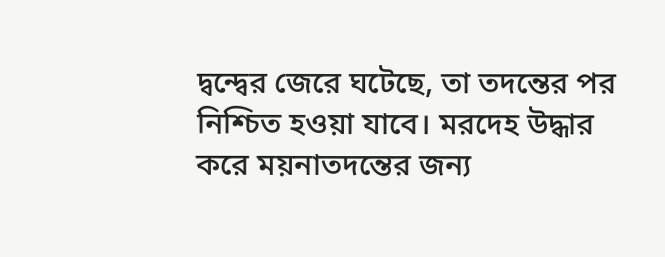দ্বন্দ্বের জেরে ঘটেছে, তা তদন্তের পর নিশ্চিত হওয়া যাবে। মরদেহ উদ্ধার করে ময়নাতদন্তের জন্য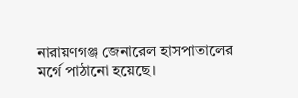নারায়ণগঞ্জ জেনারেল হাসপাতালের মর্গে পাঠানো হয়েছে।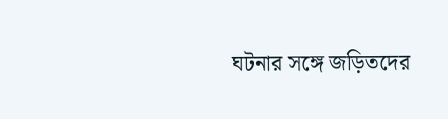ঘটনার সঙ্গে জড়িতদের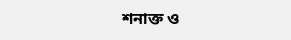শনাক্ত ও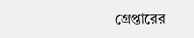গ্রেপ্তারের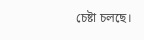চেষ্টা চলছে।